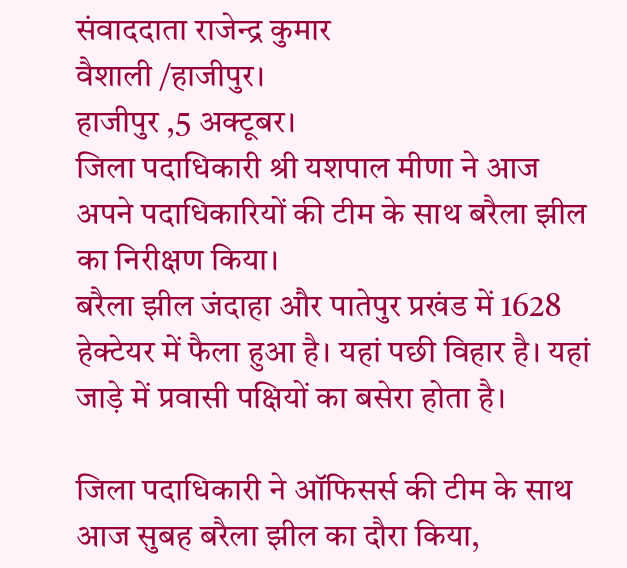संवाददाता राजेन्द्र कुमार
वैशाली /हाजीपुर।
हाजीपुर ,5 अक्टूबर।
जिला पदाधिकारी श्री यशपाल मीणा ने आज अपने पदाधिकारियों की टीम के साथ बरैला झील का निरीक्षण किया।
बरैला झील जंदाहा और पातेपुर प्रखंड में 1628 हेक्टेयर में फैला हुआ है। यहां पछी विहार है। यहां जाड़े में प्रवासी पक्षियों का बसेरा होता है।

जिला पदाधिकारी ने ऑफिसर्स की टीम के साथ आज सुबह बरैला झील का दौरा किया,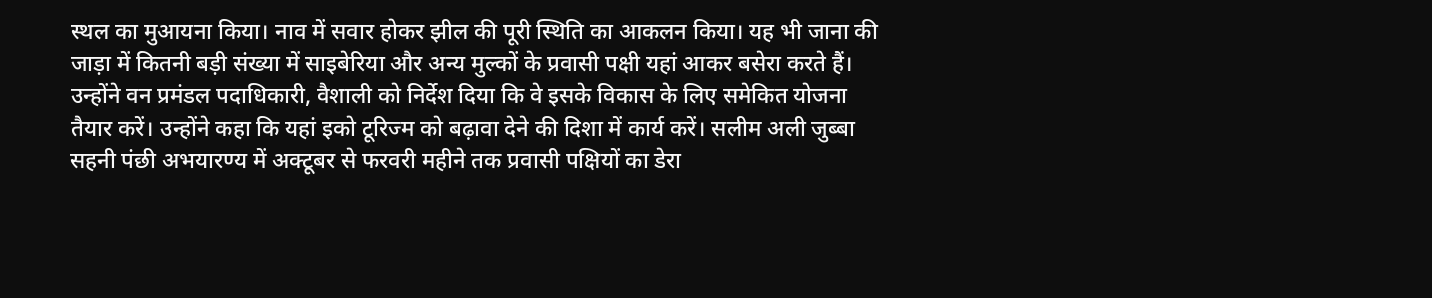स्थल का मुआयना किया। नाव में सवार होकर झील की पूरी स्थिति का आकलन किया। यह भी जाना की जाड़ा में कितनी बड़ी संख्या में साइबेरिया और अन्य मुल्कों के प्रवासी पक्षी यहां आकर बसेरा करते हैं।
उन्होंने वन प्रमंडल पदाधिकारी, वैशाली को निर्देश दिया कि वे इसके विकास के लिए समेकित योजना तैयार करें। उन्होंने कहा कि यहां इको टूरिज्म को बढ़ावा देने की दिशा में कार्य करें। सलीम अली जुब्बा सहनी पंछी अभयारण्य में अक्टूबर से फरवरी महीने तक प्रवासी पक्षियों का डेरा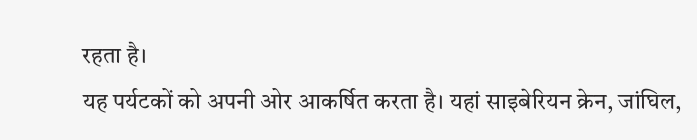रहता है।
यह पर्यटकों को अपनी ओर आकर्षित करता है। यहां साइबेरियन क्रेन, जांघिल,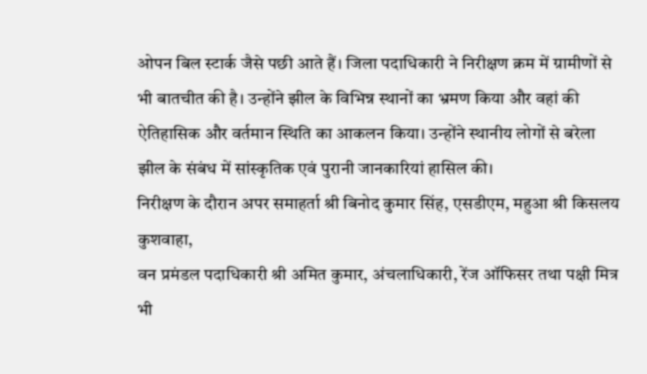ओपन बिल स्टार्क जैसे पछी आते हैं। जिला पदाधिकारी ने निरीक्षण क्रम में ग्रामीणों से भी बातचीत की है। उन्होंने झील के विभिन्न स्थानों का भ्रमण किया और वहां की ऐतिहासिक और वर्तमान स्थिति का आकलन किया। उन्होंने स्थानीय लोगों से बरेला झील के संबंध में सांस्कृतिक एवं पुरानी जानकारियां हासिल की।
निरीक्षण के दौरान अपर समाहर्ता श्री बिनोद कुमार सिंह, एसडीएम, महुआ श्री किसलय कुशवाहा,
वन प्रमंडल पदाधिकारी श्री अमित कुमार, अंचलाधिकारी, रेंज ऑफिसर तथा पक्षी मित्र भी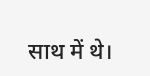साथ में थे।